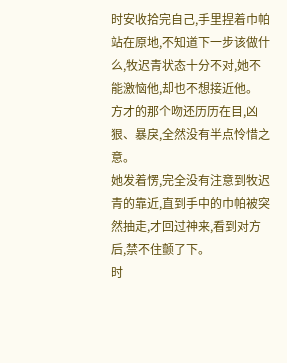时安收拾完自己,手里捏着巾帕站在原地,不知道下一步该做什么,牧迟青状态十分不对,她不能激恼他,却也不想接近他。
方才的那个吻还历历在目,凶狠、暴戾,全然没有半点怜惜之意。
她发着愣,完全没有注意到牧迟青的靠近,直到手中的巾帕被突然抽走,才回过神来,看到对方后,禁不住颤了下。
时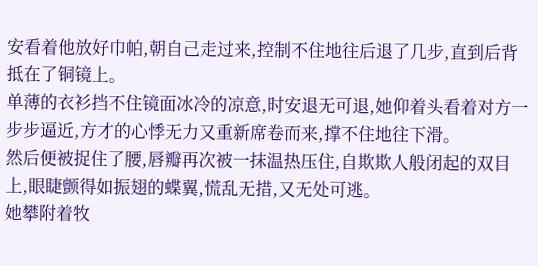安看着他放好巾帕,朝自己走过来,控制不住地往后退了几步,直到后背抵在了铜镜上。
单薄的衣衫挡不住镜面冰冷的凉意,时安退无可退,她仰着头看着对方一步步逼近,方才的心悸无力又重新席卷而来,撑不住地往下滑。
然后便被捉住了腰,唇瓣再次被一抹温热压住,自欺欺人般闭起的双目上,眼睫颤得如振翅的蝶翼,慌乱无措,又无处可逃。
她攀附着牧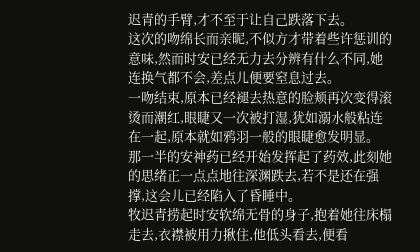迟青的手臂,才不至于让自己跌落下去。
这次的吻绵长而亲昵,不似方才带着些许惩训的意味,然而时安已经无力去分辨有什么不同,她连换气都不会,差点儿便要窒息过去。
一吻结束,原本已经褪去热意的脸颊再次变得滚烫而潮红,眼睫又一次被打湿,犹如溺水般粘连在一起,原本就如鸦羽一般的眼睫愈发明显。
那一半的安神药已经开始发挥起了药效,此刻她的思绪正一点点地往深渊跌去,若不是还在强撑,这会儿已经陷入了昏睡中。
牧迟青捞起时安软绵无骨的身子,抱着她往床榻走去,衣襟被用力揪住,他低头看去,便看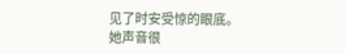见了时安受惊的眼底。
她声音很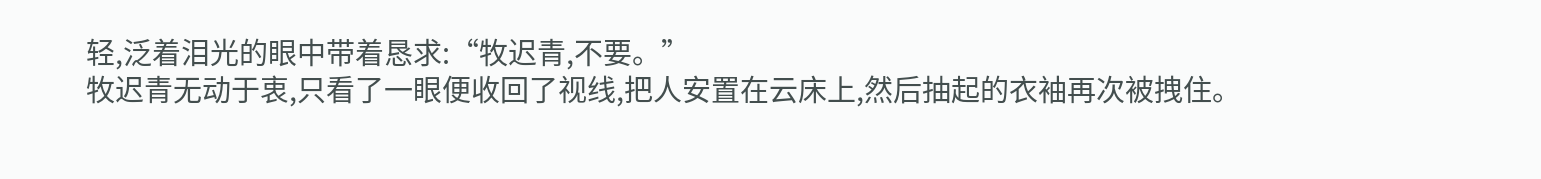轻,泛着泪光的眼中带着恳求:“牧迟青,不要。”
牧迟青无动于衷,只看了一眼便收回了视线,把人安置在云床上,然后抽起的衣袖再次被拽住。